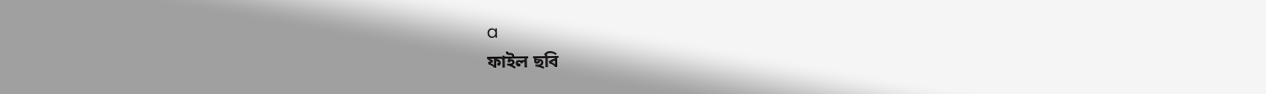a
ফাইল ছবি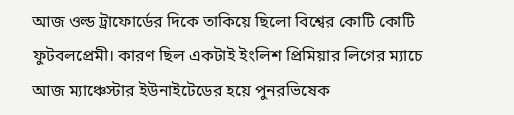আজ ওল্ড ট্রাফোর্ডের দিকে তাকিয়ে ছিলো বিশ্বের কোটি কোটি ফুটবলপ্রেমী। কারণ ছিল একটাই ইংলিশ প্রিমিয়ার লিগের ম্যাচে আজ ম্যাঞ্চেস্টার ইউনাইটেডের হয়ে পুনরভিষেক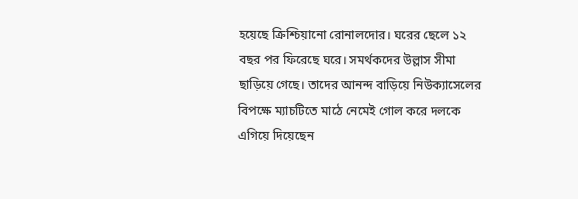হয়েছে ক্রিশ্চিয়ানো রোনালদোর। ঘরের ছেলে ১২ বছর পর ফিরেছে ঘরে। সমর্থকদের উল্লাস সীমা ছাড়িয়ে গেছে। তাদের আনন্দ বাড়িয়ে নিউক্যাসেলের বিপক্ষে ম্যাচটিতে মাঠে নেমেই গোল করে দলকে এগিয়ে দিয়েছেন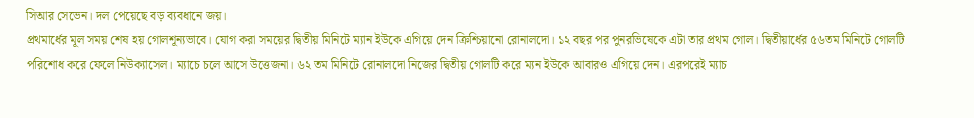সিআর সেভেন। দল পেয়েছে বড় ব্যবধানে জয়।
প্রথমার্ধের মূল সময় শেষ হয় গোলশূন্যভাবে। যোগ করা সময়ের দ্বিতীয় মিনিটে ম্যান ইউকে এগিয়ে দেন ক্রিশ্চিয়ানো রোনালদো। ১২ বছর পর পুনরভিষেকে এটা তার প্রথম গোল। দ্বিতীয়ার্ধের ৫৬তম মিনিটে গোলটি পরিশোধ করে ফেলে নিউক্যাসেল। ম্যাচে চলে আসে উত্তেজনা। ৬২ তম মিনিটে রোনালদো নিজের দ্বিতীয় গোলটি করে ম্যন ইউকে আবারও এগিয়ে দেন। এরপরেই ম্যাচ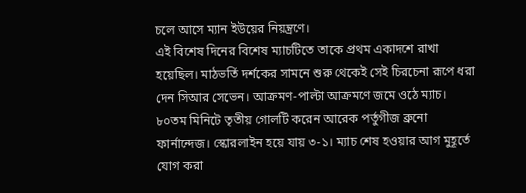চলে আসে ম্যান ইউয়ের নিয়ন্ত্রণে।
এই বিশেষ দিনের বিশেষ ম্যাচটিতে তাকে প্রথম একাদশে রাখা হয়েছিল। মাঠভর্তি দর্শকের সামনে শুরু থেকেই সেই চিরচেনা রূপে ধরা দেন সিআর সেভেন। আক্রমণ-পাল্টা আক্রমণে জমে ওঠে ম্যাচ। ৮০তম মিনিটে তৃতীয় গোলটি করেন আরেক পর্তুগীজ ব্রুনো ফার্নান্দেজ। স্কোরলাইন হয়ে যায় ৩-১। ম্যাচ শেষ হওয়ার আগ মুহূর্তে যোগ করা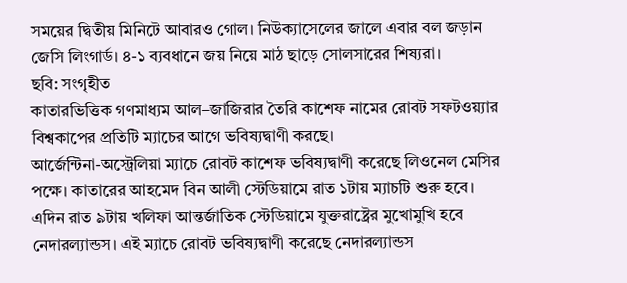সময়ের দ্বিতীয় মিনিটে আবারও গোল। নিউক্যাসেলের জালে এবার বল জড়ান জেসি লিংগার্ড। ৪-১ ব্যবধানে জয় নিয়ে মাঠ ছাড়ে সোলসারের শিষ্যরা।
ছবি: সংগৃহীত
কাতারভিত্তিক গণমাধ্যম আল–জাজিরার তৈরি কাশেফ নামের রোবট সফটওয়্যার বিশ্বকাপের প্রতিটি ম্যাচের আগে ভবিষ্যদ্বাণী করছে।
আর্জেন্টিনা-অস্ট্রেলিয়া ম্যাচে রোবট কাশেফ ভবিষ্যদ্বাণী করেছে লিওনেল মেসির পক্ষে। কাতারের আহমেদ বিন আলী স্টেডিয়ামে রাত ১টায় ম্যাচটি শুরু হবে।
এদিন রাত ৯টায় খলিফা আন্তর্জাতিক স্টেডিয়ামে যুক্তরাষ্ট্রের মুখোমুখি হবে নেদারল্যান্ডস। এই ম্যাচে রোবট ভবিষ্যদ্বাণী করেছে নেদারল্যান্ডস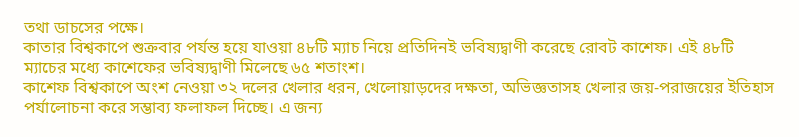তথা ডাচসের পক্ষে।
কাতার বিশ্বকাপে শুক্রবার পর্যন্ত হয়ে যাওয়া ৪৮টি ম্যাচ নিয়ে প্রতিদিনই ভবিষ্যদ্বাণী করেছে রোবট কাশেফ। এই ৪৮টি ম্যাচের মধ্যে কাশেফের ভবিষ্যদ্বাণী মিলেছে ৬৫ শতাংশ।
কাশেফ বিশ্বকাপে অংশ নেওয়া ৩২ দলের খেলার ধরন, খেলোয়াড়দের দক্ষতা, অভিজ্ঞতাসহ খেলার জয়-পরাজয়ের ইতিহাস পর্যালোচনা করে সম্ভাব্য ফলাফল দিচ্ছে। এ জন্য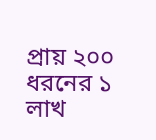প্রায় ২০০ ধরনের ১ লাখ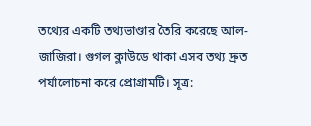তথ্যের একটি তথ্যভাণ্ডার তৈরি করেছে আল-জাজিরা। গুগল ক্লাউডে থাকা এসব তথ্য দ্রুত পর্যালোচনা করে প্রোগ্রামটি। সূত্র: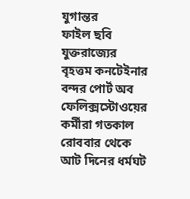যুগান্তর
ফাইল ছবি
যুক্তরাজ্যের বৃহত্তম কনটেইনার বন্দর পোর্ট অব ফেলিক্সস্টোওয়ের কর্মীরা গতকাল রোববার থেকে আট দিনের ধর্মঘট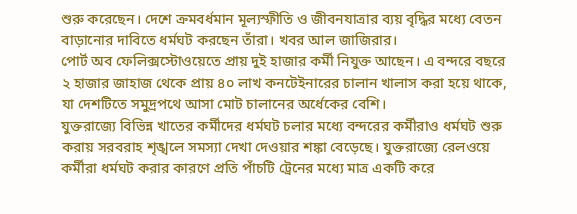শুরু করেছেন। দেশে ক্রমবর্ধমান মূল্যস্ফীতি ও জীবনযাত্রার ব্যয় বৃদ্ধির মধ্যে বেতন বাড়ানোর দাবিতে ধর্মঘট করছেন তাঁরা। খবর আল জাজিরার।
পোর্ট অব ফেলিক্সস্টোওয়েতে প্রায় দুই হাজার কর্মী নিযুক্ত আছেন। এ বন্দরে বছরে ২ হাজার জাহাজ থেকে প্রায় ৪০ লাখ কনটেইনারের চালান খালাস করা হয়ে থাকে, যা দেশটিতে সমুদ্রপথে আসা মোট চালানের অর্ধেকের বেশি।
যুক্তরাজ্যে বিভিন্ন খাতের কর্মীদের ধর্মঘট চলার মধ্যে বন্দরের কর্মীরাও ধর্মঘট শুরু করায় সরবরাহ শৃঙ্খলে সমস্যা দেখা দেওয়ার শঙ্কা বেড়েছে। যুক্তরাজ্যে রেলওয়ে কর্মীরা ধর্মঘট করার কারণে প্রতি পাঁচটি ট্রেনের মধ্যে মাত্র একটি করে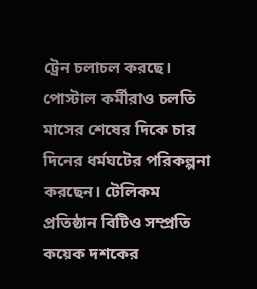ট্রেন চলাচল করছে।
পোস্টাল কর্মীরাও চলতি মাসের শেষের দিকে চার দিনের ধর্মঘটের পরিকল্পনা করছেন। টেলিকম প্রতিষ্ঠান বিটিও সম্প্রতি কয়েক দশকের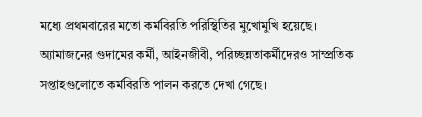মধ্যে প্রথমবারের মতো কর্মবিরতি পরিস্থিতির মুখোমুখি হয়েছে। অ্যামাজনের গুদামের কর্মী, আইনজীবী, পরিচ্ছন্নতাকর্মীদেরও সাম্প্রতিক সপ্তাহগুলোতে কর্মবিরতি পালন করতে দেখা গেছে।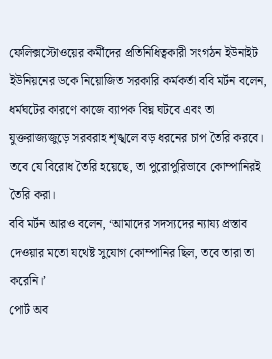ফেলিক্সস্টোওয়ের কর্মীদের প্রতিনিধিত্বকারী সংগঠন ইউনাইট ইউনিয়নের ডকে নিয়োজিত সরকারি কর্মকর্তা ববি মর্টন বলেন, ধর্মঘটের কারণে কাজে ব্যাপক বিঘ্ন ঘটবে এবং তা যুক্তরাজ্যজুড়ে সরবরাহ শৃঙ্খলে বড় ধরনের চাপ তৈরি করবে। তবে যে বিরোধ তৈরি হয়েছে, তা পুরোপুরিভাবে কোম্পানিরই তৈরি করা।
ববি মর্টন আরও বলেন, ‘আমাদের সদস্যদের ন্যায্য প্রস্তাব দেওয়ার মতো যথেষ্ট সুযোগ কোম্পানির ছিল, তবে তারা তা করেনি।’
পোর্ট অব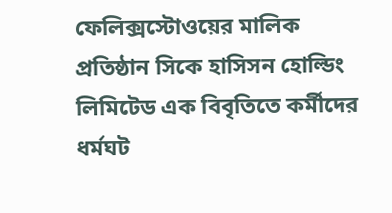ফেলিক্সস্টোওয়ের মালিক প্রতিষ্ঠান সিকে হাসিসন হোল্ডিং লিমিটেড এক বিবৃতিতে কর্মীদের ধর্মঘট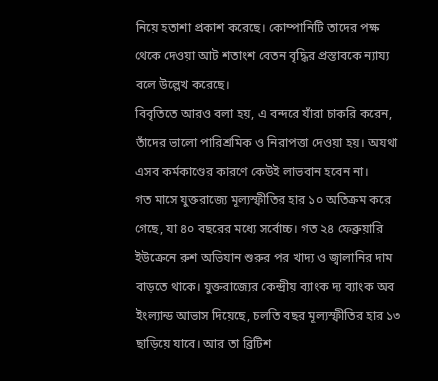নিয়ে হতাশা প্রকাশ করেছে। কোম্পানিটি তাদের পক্ষ থেকে দেওয়া আট শতাংশ বেতন বৃদ্ধির প্রস্তাবকে ন্যায্য বলে উল্লেখ করেছে।
বিবৃতিতে আরও বলা হয়, এ বন্দরে যাঁরা চাকরি করেন, তাঁদের ভালো পারিশ্রমিক ও নিরাপত্তা দেওয়া হয়। অযথা এসব কর্মকাণ্ডের কারণে কেউই লাভবান হবেন না।
গত মাসে যুক্তরাজ্যে মূল্যস্ফীতির হার ১০ অতিক্রম করে গেছে, যা ৪০ বছরের মধ্যে সর্বোচ্চ। গত ২৪ ফেব্রুয়ারি ইউক্রেনে রুশ অভিযান শুরুর পর খাদ্য ও জ্বালানির দাম বাড়তে থাকে। যুক্তরাজ্যের কেন্দ্রীয় ব্যাংক দ্য ব্যাংক অব ইংল্যান্ড আভাস দিয়েছে, চলতি বছর মূল্যস্ফীতির হার ১৩ ছাড়িয়ে যাবে। আর তা ব্রিটিশ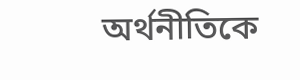অর্থনীতিকে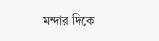মন্দার দিকে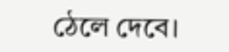ঠেলে দেবে।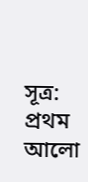সূত্র: প্রথম আলো